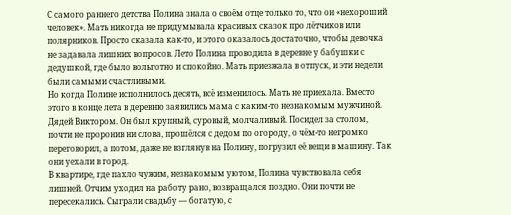С самого раннего детства Полина знала о своём отце только то, что он «нехороший человек». Мать никогда не придумывала красивых сказок про лётчиков или полярников. Просто сказала как-то, и этого оказалось достаточно, чтобы девочка не задавала лишних вопросов. Лето Полина проводила в деревне у бабушки с дедушкой, где было вольготно и спокойно. Мать приезжала в отпуск, и эти недели были самыми счастливыми.
Но когда Полине исполнилось десять, всё изменилось. Мать не приехала. Вместо этого в конце лета в деревню заявились мама с каким-то незнакомым мужчиной. Дядей Виктором. Он был крупный, суровый, молчаливый. Посидел за столом, почти не проронив ни слова, прошёлся с дедом по огороду, о чём-то негромко переговорил, а потом, даже не взглянув на Полину, погрузил её вещи в машину. Так они уехали в город.
В квартире, где пахло чужим, незнакомым уютом, Полина чувствовала себя лишней. Отчим уходил на работу рано, возвращался поздно. Они почти не пересекались. Сыграли свадьбу — богатую, с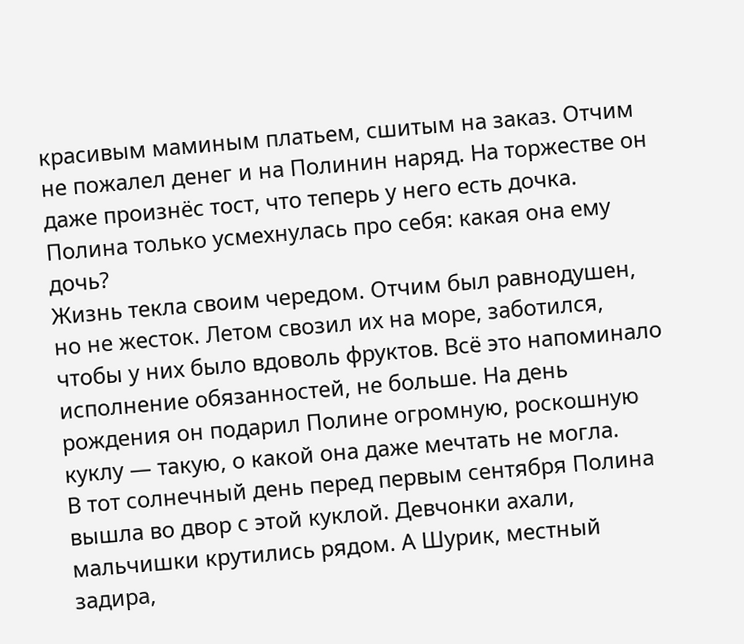красивым маминым платьем, сшитым на заказ. Отчим не пожалел денег и на Полинин наряд. На торжестве он даже произнёс тост, что теперь у него есть дочка. Полина только усмехнулась про себя: какая она ему дочь?
Жизнь текла своим чередом. Отчим был равнодушен, но не жесток. Летом свозил их на море, заботился, чтобы у них было вдоволь фруктов. Всё это напоминало исполнение обязанностей, не больше. На день рождения он подарил Полине огромную, роскошную куклу — такую, о какой она даже мечтать не могла.
В тот солнечный день перед первым сентября Полина вышла во двор с этой куклой. Девчонки ахали, мальчишки крутились рядом. А Шурик, местный задира,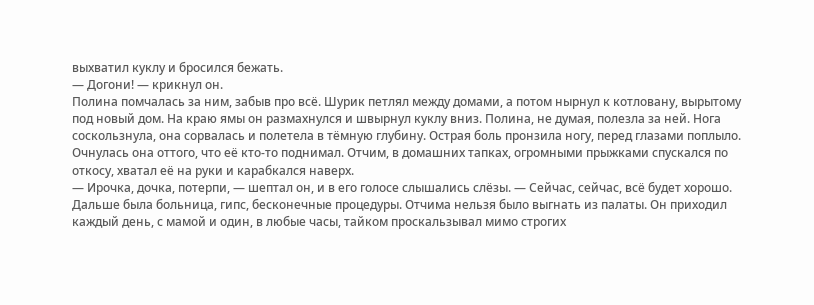выхватил куклу и бросился бежать.
— Догони! — крикнул он.
Полина помчалась за ним, забыв про всё. Шурик петлял между домами, а потом нырнул к котловану, вырытому под новый дом. На краю ямы он размахнулся и швырнул куклу вниз. Полина, не думая, полезла за ней. Нога соскользнула, она сорвалась и полетела в тёмную глубину. Острая боль пронзила ногу, перед глазами поплыло.
Очнулась она оттого, что её кто-то поднимал. Отчим, в домашних тапках, огромными прыжками спускался по откосу, хватал её на руки и карабкался наверх.
— Ирочка, дочка, потерпи, — шептал он, и в его голосе слышались слёзы. — Сейчас, сейчас, всё будет хорошо.
Дальше была больница, гипс, бесконечные процедуры. Отчима нельзя было выгнать из палаты. Он приходил каждый день, с мамой и один, в любые часы, тайком проскальзывал мимо строгих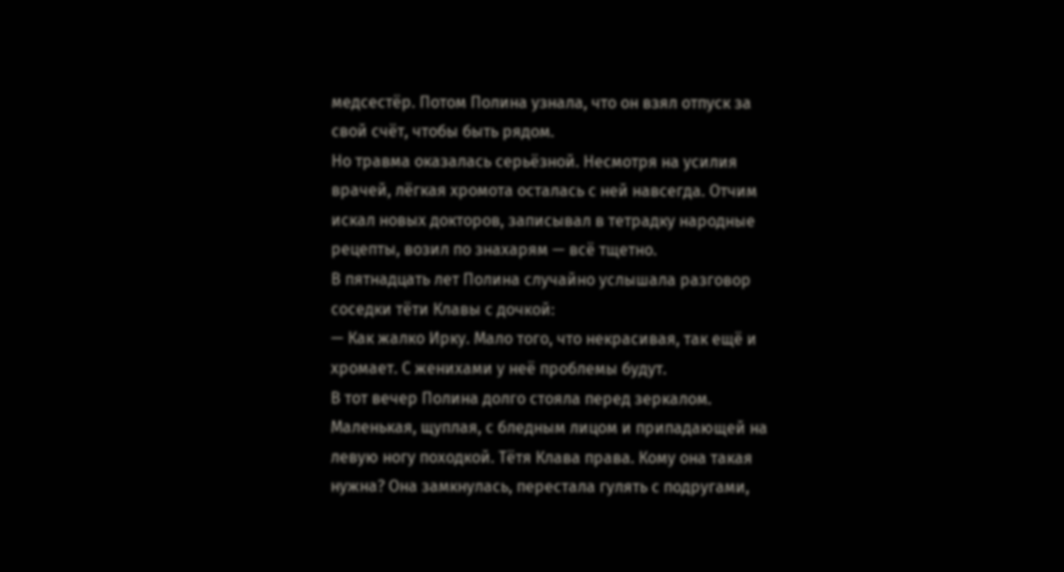медсестёр. Потом Полина узнала, что он взял отпуск за свой счёт, чтобы быть рядом.
Но травма оказалась серьёзной. Несмотря на усилия врачей, лёгкая хромота осталась с ней навсегда. Отчим искал новых докторов, записывал в тетрадку народные рецепты, возил по знахарям — всё тщетно.
В пятнадцать лет Полина случайно услышала разговор соседки тёти Клавы с дочкой:
— Как жалко Ирку. Мало того, что некрасивая, так ещё и хромает. С женихами у неё проблемы будут.
В тот вечер Полина долго стояла перед зеркалом. Маленькая, щуплая, с бледным лицом и припадающей на левую ногу походкой. Тётя Клава права. Кому она такая нужна? Она замкнулась, перестала гулять с подругами,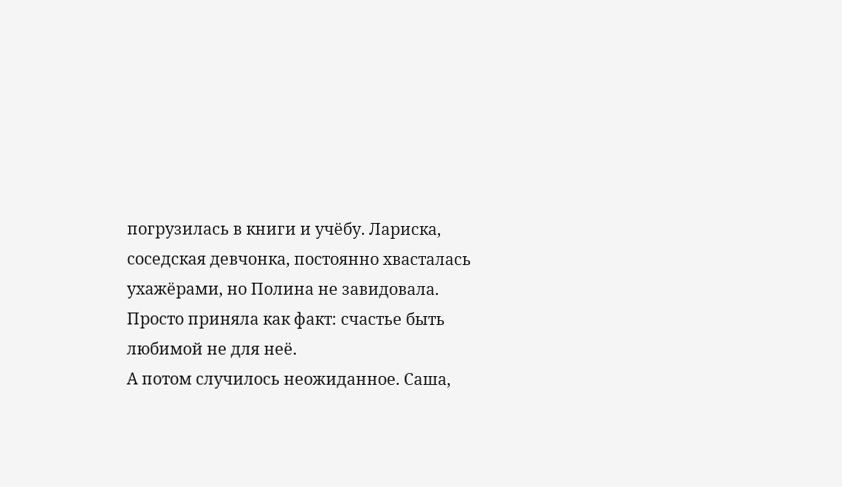погрузилась в книги и учёбу. Лариска, соседская девчонка, постоянно хвасталась ухажёрами, но Полина не завидовала. Просто приняла как факт: счастье быть любимой не для неё.
А потом случилось неожиданное. Саша,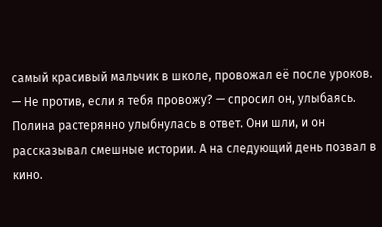самый красивый мальчик в школе, провожал её после уроков.
— Не против, если я тебя провожу? — спросил он, улыбаясь.
Полина растерянно улыбнулась в ответ. Они шли, и он рассказывал смешные истории. А на следующий день позвал в кино.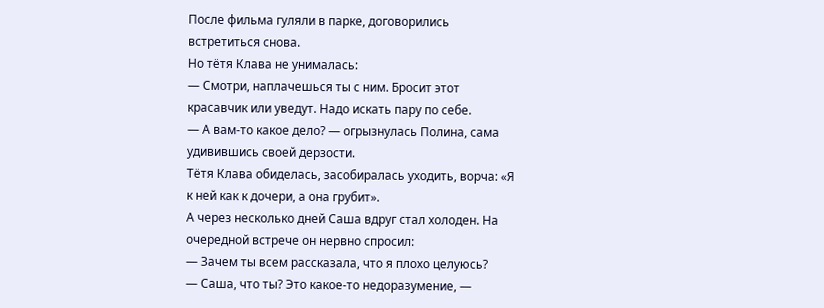После фильма гуляли в парке, договорились встретиться снова.
Но тётя Клава не унималась:
— Смотри, наплачешься ты с ним. Бросит этот красавчик или уведут. Надо искать пару по себе.
— А вам-то какое дело? — огрызнулась Полина, сама удивившись своей дерзости.
Тётя Клава обиделась, засобиралась уходить, ворча: «Я к ней как к дочери, а она грубит».
А через несколько дней Саша вдруг стал холоден. На очередной встрече он нервно спросил:
— Зачем ты всем рассказала, что я плохо целуюсь?
— Саша, что ты? Это какое-то недоразумение, —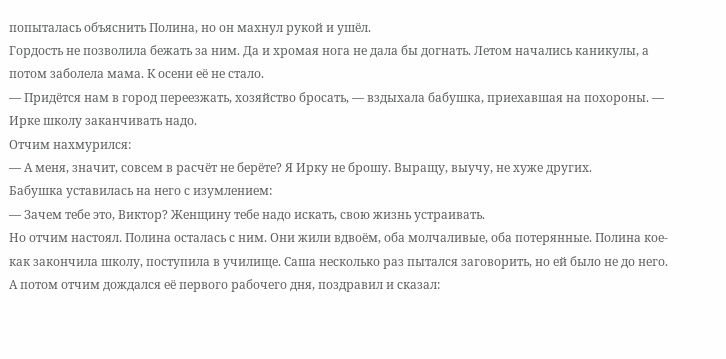попыталась объяснить Полина, но он махнул рукой и ушёл.
Гордость не позволила бежать за ним. Да и хромая нога не дала бы догнать. Летом начались каникулы, а потом заболела мама. К осени её не стало.
— Придётся нам в город переезжать, хозяйство бросать, — вздыхала бабушка, приехавшая на похороны. — Ирке школу заканчивать надо.
Отчим нахмурился:
— А меня, значит, совсем в расчёт не берёте? Я Ирку не брошу. Выращу, выучу, не хуже других.
Бабушка уставилась на него с изумлением:
— Зачем тебе это, Виктор? Женщину тебе надо искать, свою жизнь устраивать.
Но отчим настоял. Полина осталась с ним. Они жили вдвоём, оба молчаливые, оба потерянные. Полина кое-как закончила школу, поступила в училище. Саша несколько раз пытался заговорить, но ей было не до него.
А потом отчим дождался её первого рабочего дня, поздравил и сказал: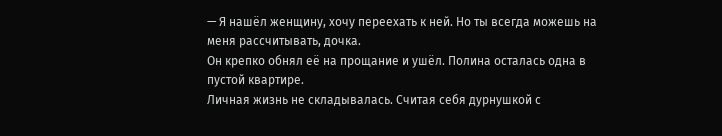— Я нашёл женщину, хочу переехать к ней. Но ты всегда можешь на меня рассчитывать, дочка.
Он крепко обнял её на прощание и ушёл. Полина осталась одна в пустой квартире.
Личная жизнь не складывалась. Считая себя дурнушкой с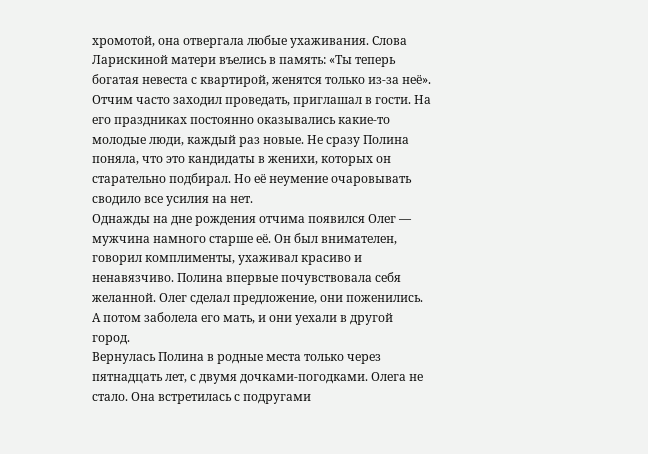хромотой, она отвергала любые ухаживания. Слова Ларискиной матери въелись в память: «Ты теперь богатая невеста с квартирой, женятся только из-за неё».
Отчим часто заходил проведать, приглашал в гости. На его праздниках постоянно оказывались какие-то молодые люди, каждый раз новые. Не сразу Полина поняла, что это кандидаты в женихи, которых он старательно подбирал. Но её неумение очаровывать сводило все усилия на нет.
Однажды на дне рождения отчима появился Олег — мужчина намного старше её. Он был внимателен, говорил комплименты, ухаживал красиво и ненавязчиво. Полина впервые почувствовала себя желанной. Олег сделал предложение, они поженились. А потом заболела его мать, и они уехали в другой город.
Вернулась Полина в родные места только через пятнадцать лет, с двумя дочками-погодками. Олега не стало. Она встретилась с подругами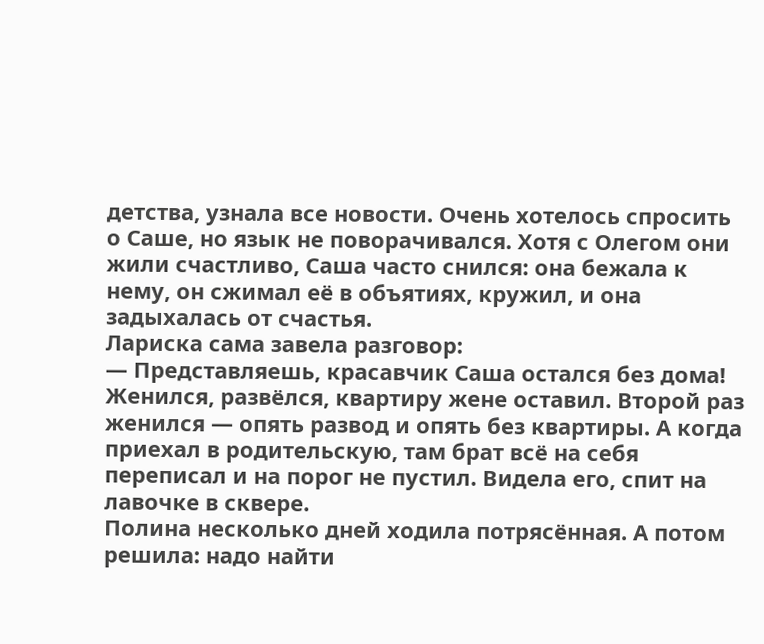детства, узнала все новости. Очень хотелось спросить о Саше, но язык не поворачивался. Хотя с Олегом они жили счастливо, Саша часто снился: она бежала к нему, он сжимал её в объятиях, кружил, и она задыхалась от счастья.
Лариска сама завела разговор:
— Представляешь, красавчик Саша остался без дома! Женился, развёлся, квартиру жене оставил. Второй раз женился — опять развод и опять без квартиры. А когда приехал в родительскую, там брат всё на себя переписал и на порог не пустил. Видела его, спит на лавочке в сквере.
Полина несколько дней ходила потрясённая. А потом решила: надо найти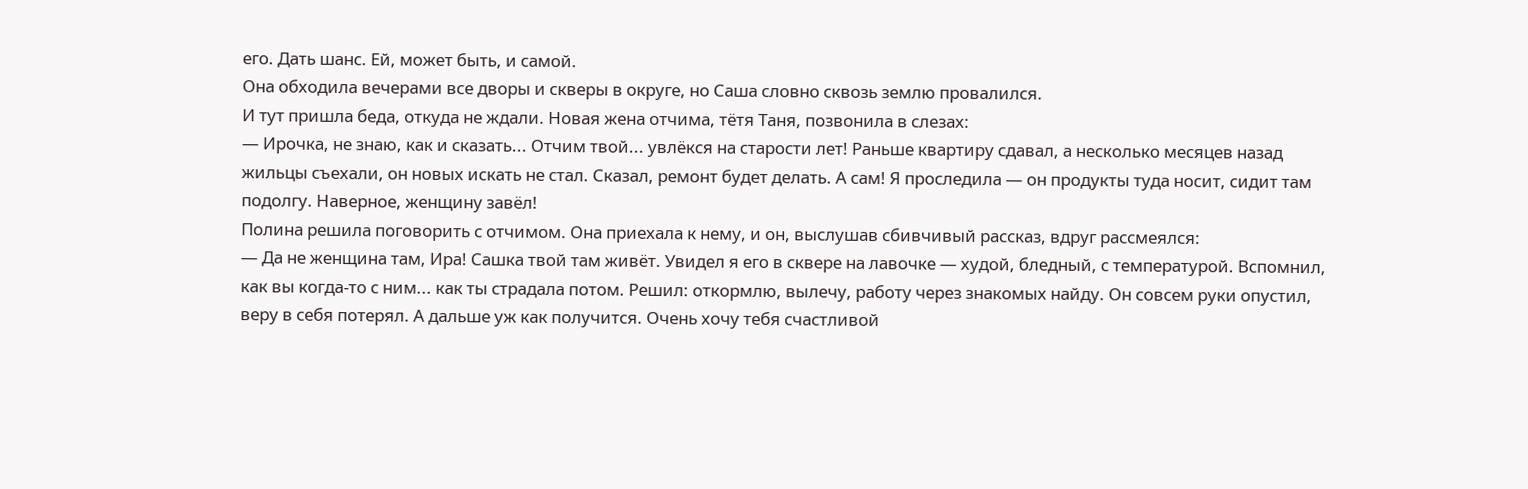его. Дать шанс. Ей, может быть, и самой.
Она обходила вечерами все дворы и скверы в округе, но Саша словно сквозь землю провалился.
И тут пришла беда, откуда не ждали. Новая жена отчима, тётя Таня, позвонила в слезах:
— Ирочка, не знаю, как и сказать... Отчим твой... увлёкся на старости лет! Раньше квартиру сдавал, а несколько месяцев назад жильцы съехали, он новых искать не стал. Сказал, ремонт будет делать. А сам! Я проследила — он продукты туда носит, сидит там подолгу. Наверное, женщину завёл!
Полина решила поговорить с отчимом. Она приехала к нему, и он, выслушав сбивчивый рассказ, вдруг рассмеялся:
— Да не женщина там, Ира! Сашка твой там живёт. Увидел я его в сквере на лавочке — худой, бледный, с температурой. Вспомнил, как вы когда-то с ним... как ты страдала потом. Решил: откормлю, вылечу, работу через знакомых найду. Он совсем руки опустил, веру в себя потерял. А дальше уж как получится. Очень хочу тебя счастливой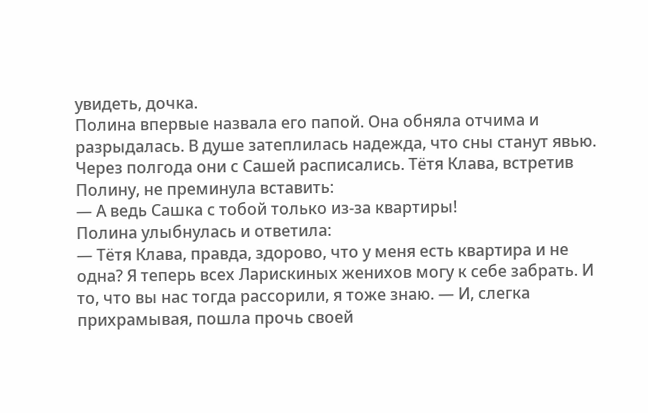увидеть, дочка.
Полина впервые назвала его папой. Она обняла отчима и разрыдалась. В душе затеплилась надежда, что сны станут явью.
Через полгода они с Сашей расписались. Тётя Клава, встретив Полину, не преминула вставить:
— А ведь Сашка с тобой только из-за квартиры!
Полина улыбнулась и ответила:
— Тётя Клава, правда, здорово, что у меня есть квартира и не одна? Я теперь всех Ларискиных женихов могу к себе забрать. И то, что вы нас тогда рассорили, я тоже знаю. — И, слегка прихрамывая, пошла прочь своей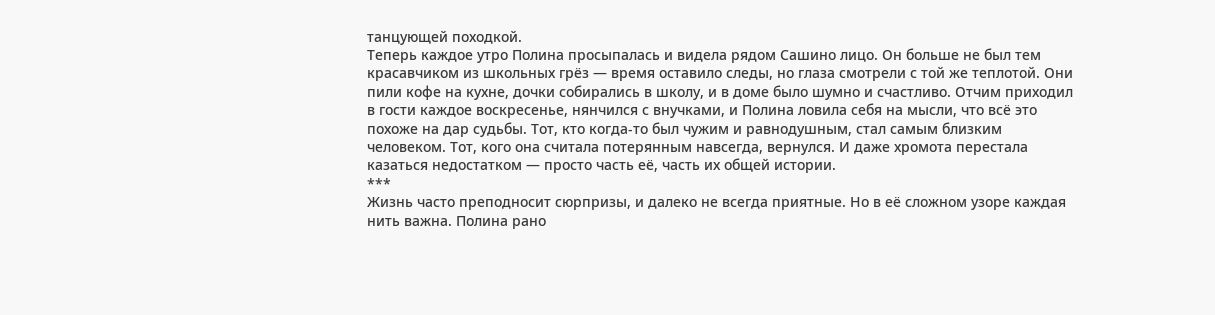танцующей походкой.
Теперь каждое утро Полина просыпалась и видела рядом Сашино лицо. Он больше не был тем красавчиком из школьных грёз — время оставило следы, но глаза смотрели с той же теплотой. Они пили кофе на кухне, дочки собирались в школу, и в доме было шумно и счастливо. Отчим приходил в гости каждое воскресенье, нянчился с внучками, и Полина ловила себя на мысли, что всё это похоже на дар судьбы. Тот, кто когда-то был чужим и равнодушным, стал самым близким человеком. Тот, кого она считала потерянным навсегда, вернулся. И даже хромота перестала казаться недостатком — просто часть её, часть их общей истории.
***
Жизнь часто преподносит сюрпризы, и далеко не всегда приятные. Но в её сложном узоре каждая нить важна. Полина рано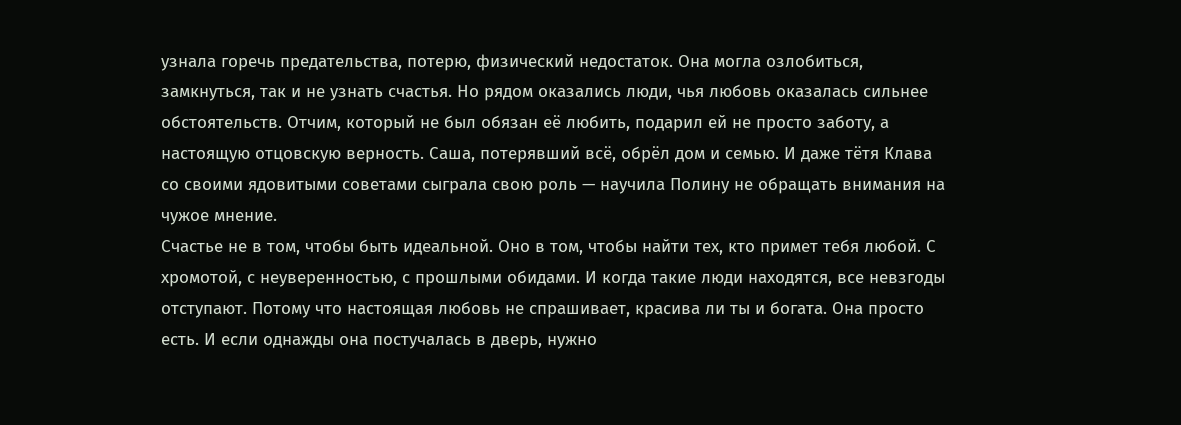узнала горечь предательства, потерю, физический недостаток. Она могла озлобиться, замкнуться, так и не узнать счастья. Но рядом оказались люди, чья любовь оказалась сильнее обстоятельств. Отчим, который не был обязан её любить, подарил ей не просто заботу, а настоящую отцовскую верность. Саша, потерявший всё, обрёл дом и семью. И даже тётя Клава со своими ядовитыми советами сыграла свою роль — научила Полину не обращать внимания на чужое мнение.
Счастье не в том, чтобы быть идеальной. Оно в том, чтобы найти тех, кто примет тебя любой. С хромотой, с неуверенностью, с прошлыми обидами. И когда такие люди находятся, все невзгоды отступают. Потому что настоящая любовь не спрашивает, красива ли ты и богата. Она просто есть. И если однажды она постучалась в дверь, нужно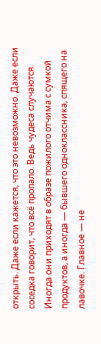открыть. Даже если кажется, что это невозможно. Даже если соседка говорит, что всё пропало. Ведь чудеса случаются. Иногда они приходят в образе пожилого отчима с сумкой продуктов, а иногда — бывшего одноклассника, спящего на лавочке. Главное — не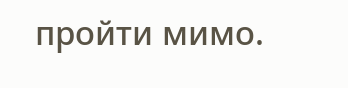пройти мимо.